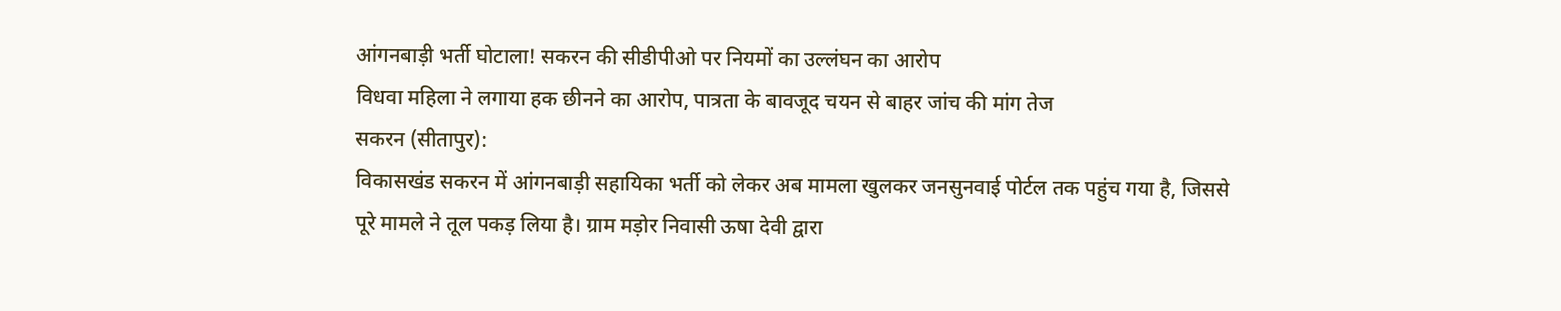आंगनबाड़ी भर्ती घोटाला! सकरन की सीडीपीओ पर नियमों का उल्लंघन का आरोप
विधवा महिला ने लगाया हक छीनने का आरोप, पात्रता के बावजूद चयन से बाहर जांच की मांग तेज
सकरन (सीतापुर):
विकासखंड सकरन में आंगनबाड़ी सहायिका भर्ती को लेकर अब मामला खुलकर जनसुनवाई पोर्टल तक पहुंच गया है, जिससे पूरे मामले ने तूल पकड़ लिया है। ग्राम मड़ोर निवासी ऊषा देवी द्वारा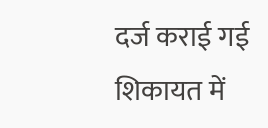दर्ज कराई गई शिकायत में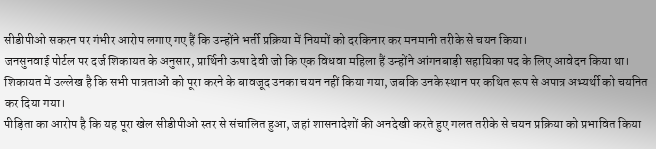सीडीपीओ सकरन पर गंभीर आरोप लगाए गए हैं कि उन्होंने भर्ती प्रक्रिया में नियमों को दरकिनार कर मनमानी तरीके से चयन किया।
जनसुनवाई पोर्टल पर दर्ज शिकायत के अनुसार, प्रार्थिनी ऊषा देवी जो कि एक विधवा महिला हैं उन्होंने आंगनबाड़ी सहायिका पद के लिए आवेदन किया था। शिकायत में उल्लेख है कि सभी पात्रताओं को पूरा करने के बावजूद उनका चयन नहीं किया गया, जबकि उनके स्थान पर कथित रूप से अपात्र अभ्यर्थी को चयनित कर दिया गया।
पीड़िता का आरोप है कि यह पूरा खेल सीडीपीओ स्तर से संचालित हुआ, जहां शासनादेशों की अनदेखी करते हुए गलत तरीके से चयन प्रक्रिया को प्रभावित किया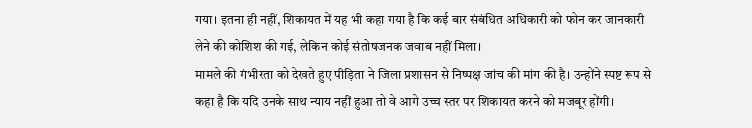गया। इतना ही नहीं, शिकायत में यह भी कहा गया है कि कई बार संबंधित अधिकारी को फोन कर जानकारी लेने की कोशिश की गई, लेकिन कोई संतोषजनक जवाब नहीं मिला।
मामले की गंभीरता को देखते हुए पीड़िता ने जिला प्रशासन से निष्पक्ष जांच की मांग की है। उन्होंने स्पष्ट रूप से कहा है कि यदि उनके साथ न्याय नहीं हुआ तो वे आगे उच्च स्तर पर शिकायत करने को मजबूर होंगी।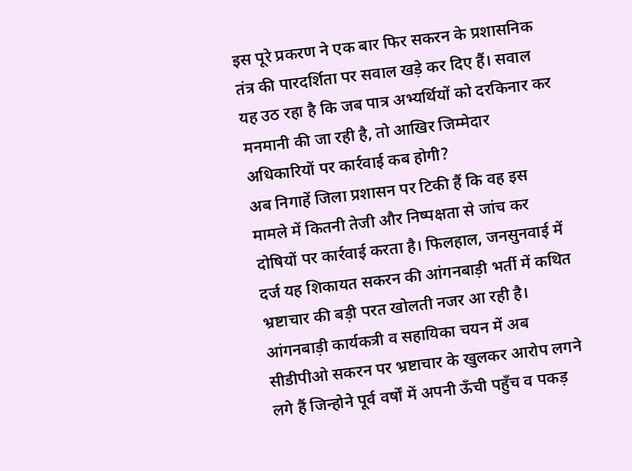इस पूरे प्रकरण ने एक बार फिर सकरन के प्रशासनिक तंत्र की पारदर्शिता पर सवाल खड़े कर दिए हैं। सवाल यह उठ रहा है कि जब पात्र अभ्यर्थियों को दरकिनार कर मनमानी की जा रही है, तो आखिर जिम्मेदार अधिकारियों पर कार्रवाई कब होगी?
अब निगाहें जिला प्रशासन पर टिकी हैं कि वह इस मामले में कितनी तेजी और निष्पक्षता से जांच कर दोषियों पर कार्रवाई करता है। फिलहाल, जनसुनवाई में दर्ज यह शिकायत सकरन की आंगनबाड़ी भर्ती में कथित भ्रष्टाचार की बड़ी परत खोलती नजर आ रही है।
आंगनबाड़ी कार्यकत्री व सहायिका चयन में अब सीडीपीओ सकरन पर भ्रष्टाचार के खुलकर आरोप लगने लगे हैं जिन्होने पूर्व वर्षों में अपनी ऊँची पहुँच व पकड़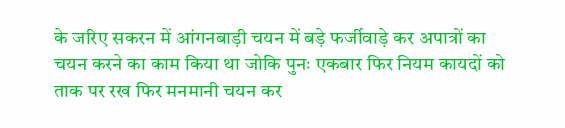के जरिए सकरन में आंगनबाड़ी चयन में बड़े फर्जीवाड़े कर अपात्रों का चयन करने का काम किया था जोकि पुनः एकबार फिर नियम कायदों को ताक पर रख फिर मनमानी चयन कर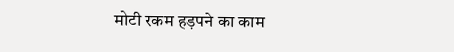मोटी रकम हड़पने का काम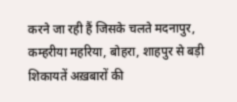करने जा रही हैं जिसके चलते मदनापुर, कम्हरीया महरिया, बोहरा, शाहपुर से बड़ी शिकायतें अख़बारों की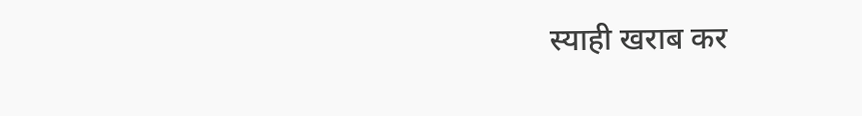स्याही खराब कर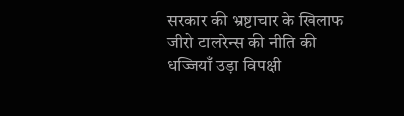सरकार की भ्रष्टाचार के खिलाफ जीरो टालरेन्स की नीति की धज्जियाँ उड़ा विपक्षी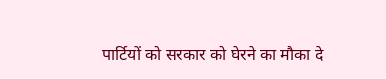पार्टियों को सरकार को घेरने का मौका दे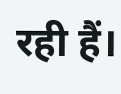रही हैं।